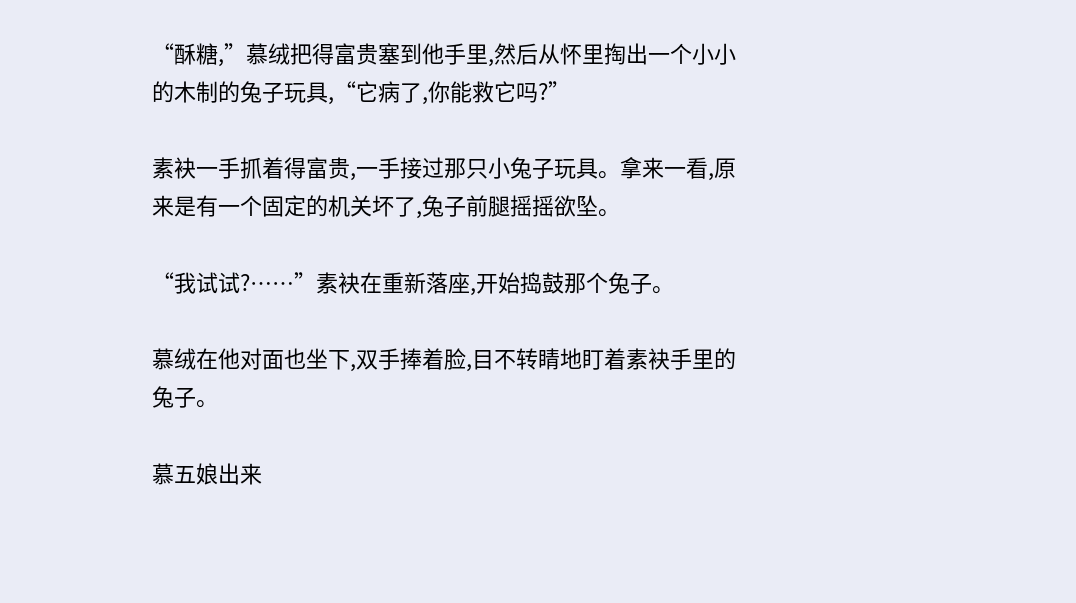“酥糖,”慕绒把得富贵塞到他手里,然后从怀里掏出一个小小的木制的兔子玩具,“它病了,你能救它吗?”

素袂一手抓着得富贵,一手接过那只小兔子玩具。拿来一看,原来是有一个固定的机关坏了,兔子前腿摇摇欲坠。

“我试试?……”素袂在重新落座,开始捣鼓那个兔子。

慕绒在他对面也坐下,双手捧着脸,目不转睛地盯着素袂手里的兔子。

慕五娘出来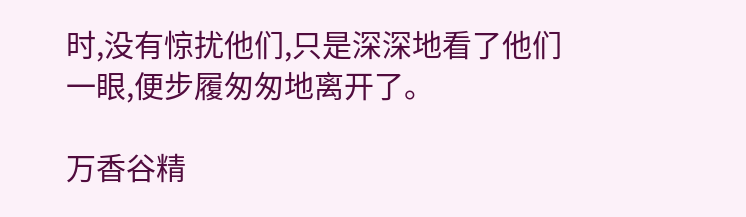时,没有惊扰他们,只是深深地看了他们一眼,便步履匆匆地离开了。

万香谷精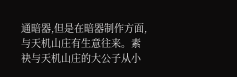通暗器,但是在暗器制作方面,与天机山庄有生意往来。素袂与天机山庄的大公子从小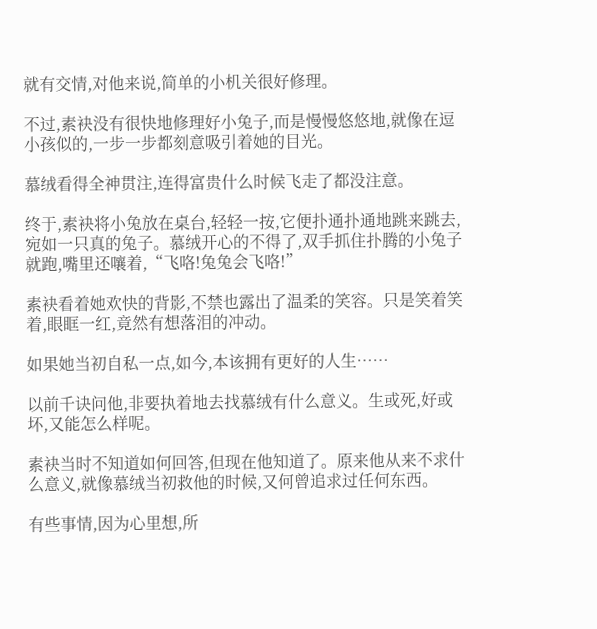就有交情,对他来说,简单的小机关很好修理。

不过,素袂没有很快地修理好小兔子,而是慢慢悠悠地,就像在逗小孩似的,一步一步都刻意吸引着她的目光。

慕绒看得全神贯注,连得富贵什么时候飞走了都没注意。

终于,素袂将小兔放在桌台,轻轻一按,它便扑通扑通地跳来跳去,宛如一只真的兔子。慕绒开心的不得了,双手抓住扑腾的小兔子就跑,嘴里还嚷着,“飞咯!兔兔会飞咯!”

素袂看着她欢快的背影,不禁也露出了温柔的笑容。只是笑着笑着,眼眶一红,竟然有想落泪的冲动。

如果她当初自私一点,如今,本该拥有更好的人生……

以前千诀问他,非要执着地去找慕绒有什么意义。生或死,好或坏,又能怎么样呢。

素袂当时不知道如何回答,但现在他知道了。原来他从来不求什么意义,就像慕绒当初救他的时候,又何曾追求过任何东西。

有些事情,因为心里想,所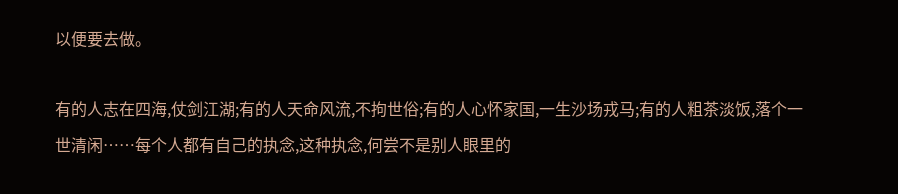以便要去做。

有的人志在四海,仗剑江湖;有的人天命风流,不拘世俗;有的人心怀家国,一生沙场戎马;有的人粗茶淡饭,落个一世清闲……每个人都有自己的执念,这种执念,何尝不是别人眼里的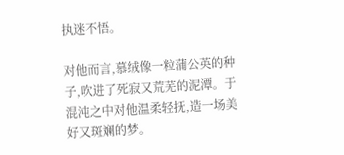执迷不悟。

对他而言,慕绒像一粒蒲公英的种子,吹进了死寂又荒芜的泥潭。于混沌之中对他温柔轻抚,造一场美好又斑斓的梦。